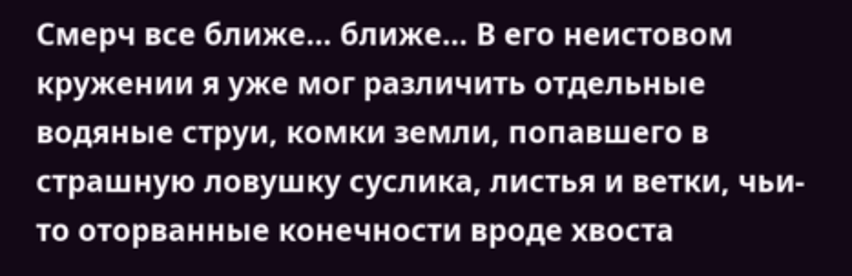Смерч все ближе… ближе… В его неистовом кружении я уже мог различить отдельные водяные струи, комки земли, попавшего в страшную ловушку суслика, листья и ветки, чьи-то оторванные конечности вроде хвоста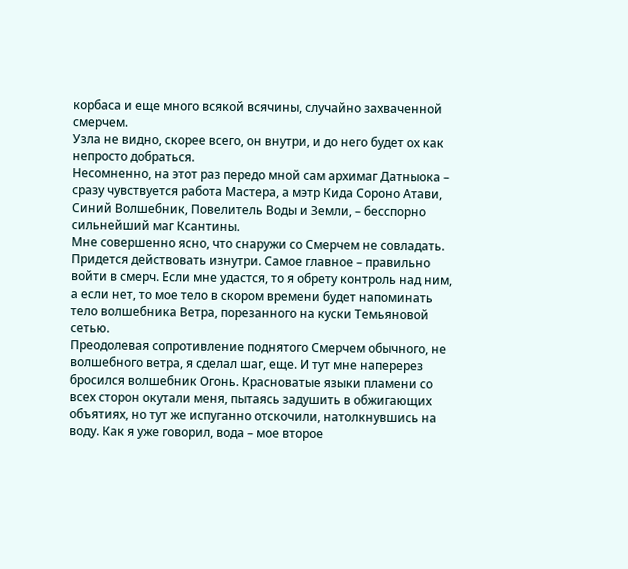корбаса и еще много всякой всячины, случайно захваченной смерчем.
Узла не видно, скорее всего, он внутри, и до него будет ох как непросто добраться.
Несомненно, на этот раз передо мной сам архимаг Датныока – сразу чувствуется работа Мастера, а мэтр Кида Сороно Атави, Синий Волшебник, Повелитель Воды и Земли, – бесспорно сильнейший маг Ксантины.
Мне совершенно ясно, что снаружи со Смерчем не совладать. Придется действовать изнутри. Самое главное – правильно войти в смерч. Если мне удастся, то я обрету контроль над ним, а если нет, то мое тело в скором времени будет напоминать тело волшебника Ветра, порезанного на куски Темьяновой сетью.
Преодолевая сопротивление поднятого Смерчем обычного, не волшебного ветра, я сделал шаг, еще. И тут мне наперерез бросился волшебник Огонь. Красноватые языки пламени со всех сторон окутали меня, пытаясь задушить в обжигающих объятиях, но тут же испуганно отскочили, натолкнувшись на воду. Как я уже говорил, вода – мое второе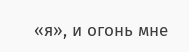«я», и огонь мне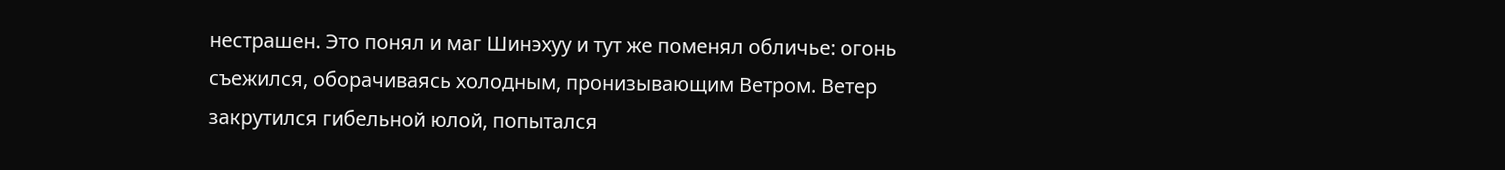нестрашен. Это понял и маг Шинэхуу и тут же поменял обличье: огонь съежился, оборачиваясь холодным, пронизывающим Ветром. Ветер закрутился гибельной юлой, попытался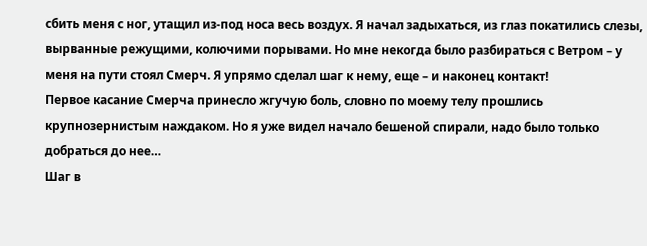сбить меня с ног, утащил из-под носа весь воздух. Я начал задыхаться, из глаз покатились слезы, вырванные режущими, колючими порывами. Но мне некогда было разбираться с Ветром – у меня на пути стоял Смерч. Я упрямо сделал шаг к нему, еще – и наконец контакт!
Первое касание Смерча принесло жгучую боль, словно по моему телу прошлись крупнозернистым наждаком. Но я уже видел начало бешеной спирали, надо было только добраться до нее…
Шаг в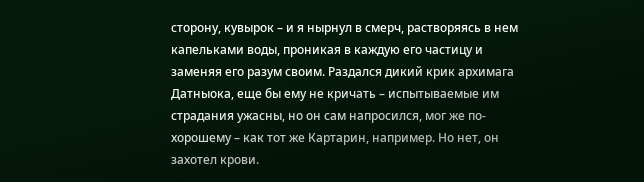сторону, кувырок – и я нырнул в смерч, растворяясь в нем капельками воды, проникая в каждую его частицу и заменяя его разум своим. Раздался дикий крик архимага Датныока, еще бы ему не кричать – испытываемые им страдания ужасны, но он сам напросился, мог же по-хорошему – как тот же Картарин, например. Но нет, он захотел крови.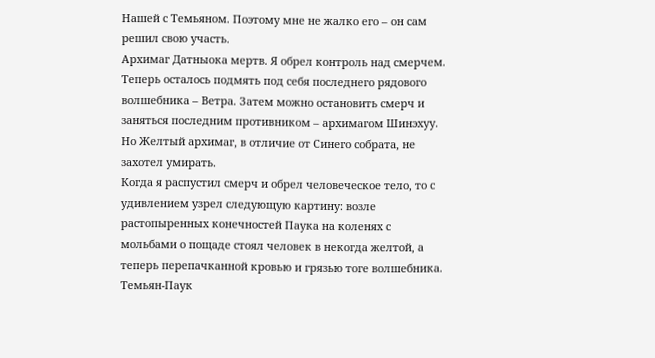Нашей с Темьяном. Поэтому мне не жалко его – он сам решил свою участь.
Архимаг Датныока мертв. Я обрел контроль над смерчем.
Теперь осталось подмять под себя последнего рядового волшебника – Ветра. Затем можно остановить смерч и заняться последним противником – архимагом Шинэхуу.
Но Желтый архимаг, в отличие от Синего собрата, не захотел умирать.
Когда я распустил смерч и обрел человеческое тело, то с удивлением узрел следующую картину: возле растопыренных конечностей Паука на коленях с мольбами о пощаде стоял человек в некогда желтой, а теперь перепачканной кровью и грязью тоге волшебника. Темьян-Паук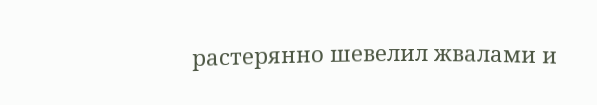растерянно шевелил жвалами и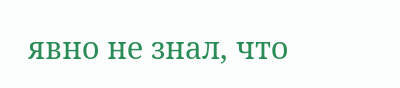явно не знал, что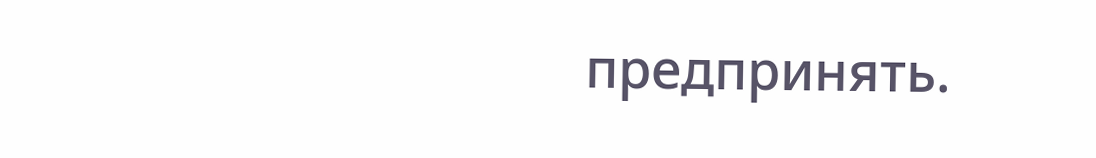предпринять.